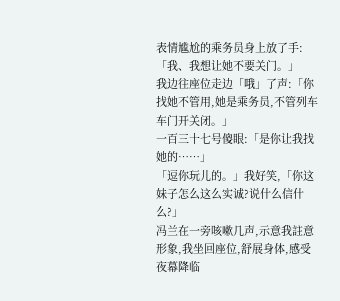表情尴尬的乘务员身上放了手:「我、我想让她不要关门。」
我边往座位走边「哦」了声:「你找她不管用,她是乘务员,不管列车车门开关闭。」
一百三十七号傻眼:「是你让我找她的……」
「逗你玩儿的。」我好笑,「你这妹子怎么这么实诚?说什么信什么?」
冯兰在一旁咳嗽几声,示意我註意形象,我坐回座位,舒展身体,感受夜幕降临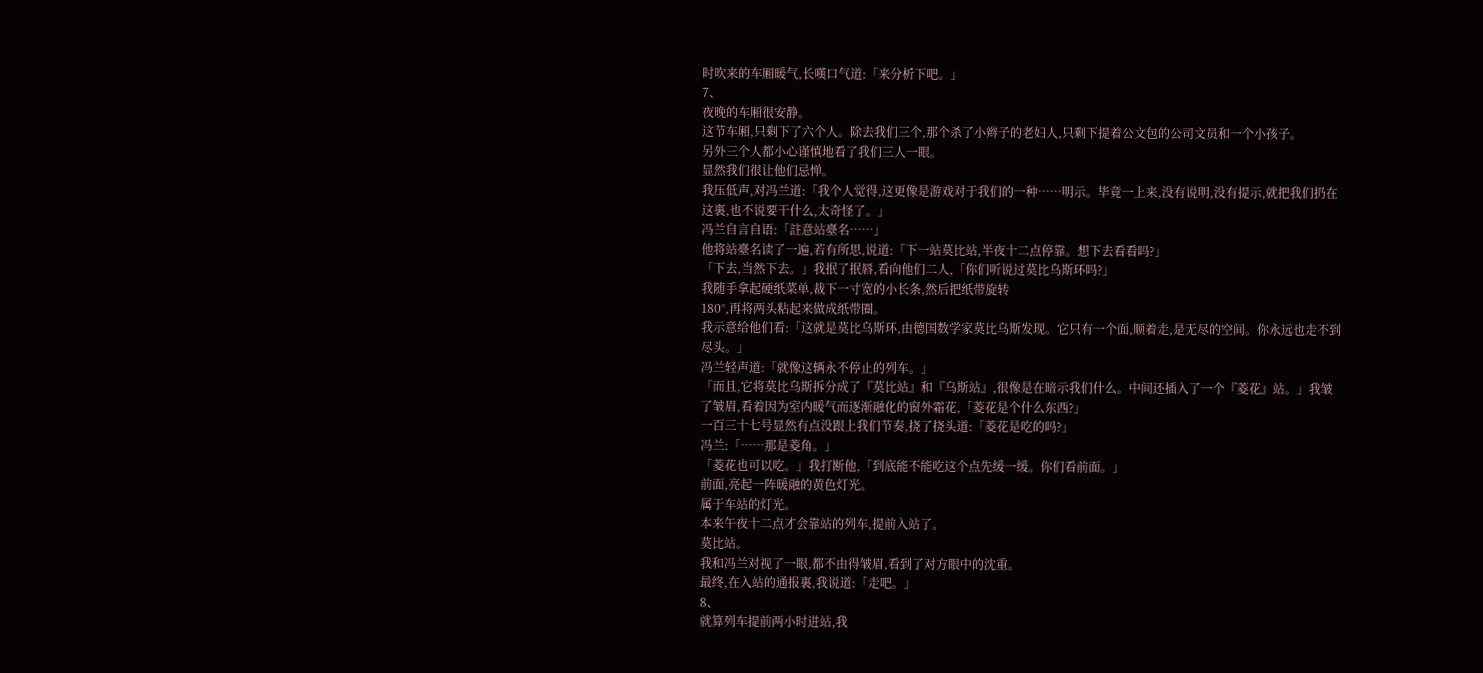时吹来的车厢暖气,长嘆口气道:「来分析下吧。」
7、
夜晚的车厢很安静。
这节车厢,只剩下了六个人。除去我们三个,那个杀了小辫子的老妇人,只剩下提着公文包的公司文员和一个小孩子。
另外三个人都小心谨慎地看了我们三人一眼。
显然我们很让他们忌惮。
我压低声,对冯兰道:「我个人觉得,这更像是游戏对于我们的一种……明示。毕竟一上来,没有说明,没有提示,就把我们扔在这裏,也不说要干什么,太奇怪了。」
冯兰自言自语:「註意站臺名……」
他将站臺名读了一遍,若有所思,说道:「下一站莫比站,半夜十二点停靠。想下去看看吗?」
「下去,当然下去。」我抿了抿唇,看向他们二人,「你们听说过莫比乌斯环吗?」
我随手拿起硬纸菜单,裁下一寸宽的小长条,然后把纸带旋转
180°,再将两头粘起来做成纸带圈。
我示意给他们看:「这就是莫比乌斯环,由德国数学家莫比乌斯发现。它只有一个面,顺着走,是无尽的空间。你永远也走不到尽头。」
冯兰轻声道:「就像这辆永不停止的列车。」
「而且,它将莫比乌斯拆分成了『莫比站』和『乌斯站』,很像是在暗示我们什么。中间还插入了一个『菱花』站。」我皱了皱眉,看着因为室内暖气而逐渐融化的窗外霜花,「菱花是个什么东西?」
一百三十七号显然有点没跟上我们节奏,挠了挠头道:「菱花是吃的吗?」
冯兰:「……那是菱角。」
「菱花也可以吃。」我打断他,「到底能不能吃这个点先缓一缓。你们看前面。」
前面,亮起一阵暖融的黄色灯光。
属于车站的灯光。
本来午夜十二点才会靠站的列车,提前入站了。
莫比站。
我和冯兰对视了一眼,都不由得皱眉,看到了对方眼中的沈重。
最终,在入站的通报裏,我说道:「走吧。」
8、
就算列车提前两小时进站,我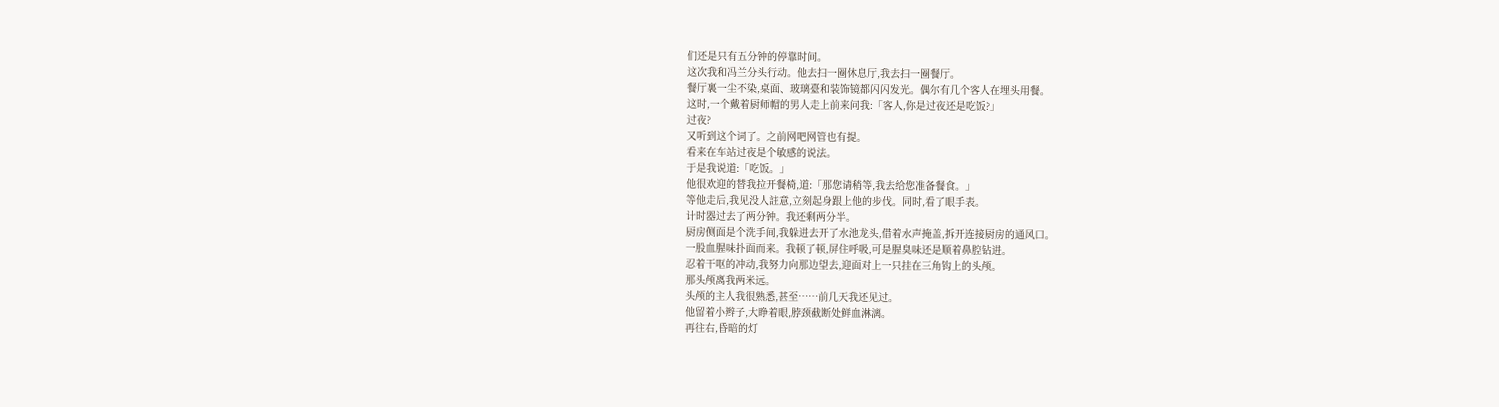们还是只有五分钟的停靠时间。
这次我和冯兰分头行动。他去扫一圈休息厅,我去扫一圈餐厅。
餐厅裏一尘不染,桌面、玻璃臺和装饰镜都闪闪发光。偶尔有几个客人在埋头用餐。
这时,一个戴着厨师帽的男人走上前来问我:「客人,你是过夜还是吃饭?」
过夜?
又听到这个词了。之前网吧网管也有提。
看来在车站过夜是个敏感的说法。
于是我说道:「吃饭。」
他很欢迎的替我拉开餐椅,道:「那您请稍等,我去给您准备餐食。」
等他走后,我见没人註意,立刻起身跟上他的步伐。同时,看了眼手表。
计时器过去了两分钟。我还剩两分半。
厨房侧面是个洗手间,我躲进去开了水池龙头,借着水声掩盖,拆开连接厨房的通风口。
一股血腥味扑面而来。我顿了顿,屏住呼吸,可是腥臭味还是顺着鼻腔钻进。
忍着干呕的冲动,我努力向那边望去,迎面对上一只挂在三角钩上的头颅。
那头颅离我两米远。
头颅的主人我很熟悉,甚至……前几天我还见过。
他留着小辫子,大睁着眼,脖颈截断处鲜血淋漓。
再往右,昏暗的灯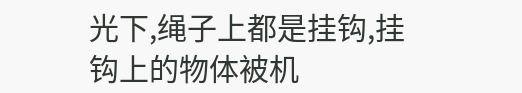光下,绳子上都是挂钩,挂钩上的物体被机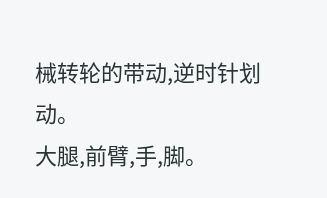械转轮的带动,逆时针划动。
大腿,前臂,手,脚。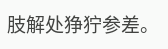肢解处狰狞参差。